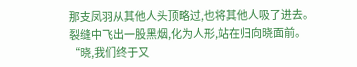那支凤羽从其他人头顶略过,也将其他人吸了进去。
裂缝中飞出一股黑烟,化为人形,站在归向晓面前。
“晓,我们终于又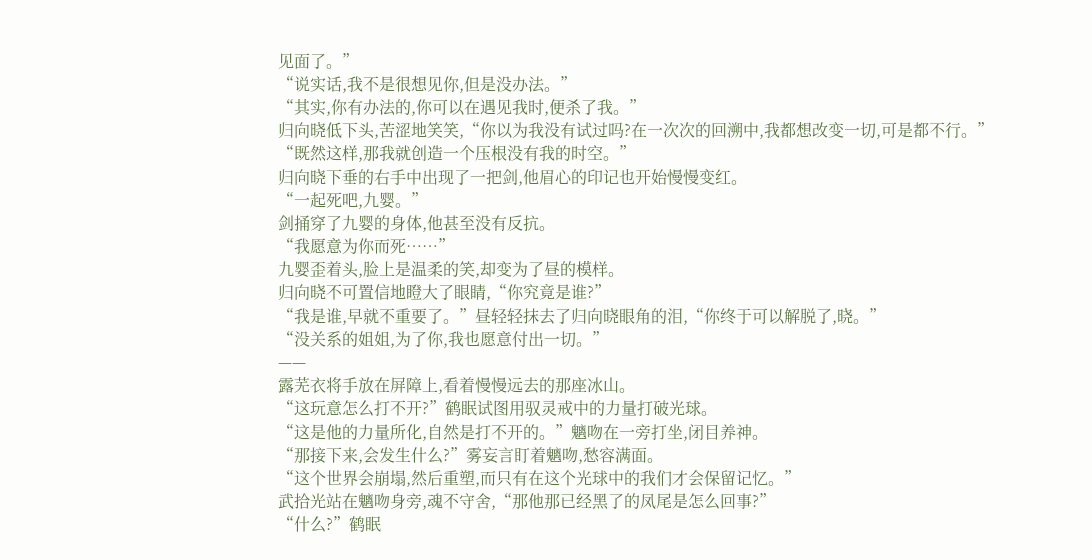见面了。”
“说实话,我不是很想见你,但是没办法。”
“其实,你有办法的,你可以在遇见我时,便杀了我。”
归向晓低下头,苦涩地笑笑,“你以为我没有试过吗?在一次次的回溯中,我都想改变一切,可是都不行。”
“既然这样,那我就创造一个压根没有我的时空。”
归向晓下垂的右手中出现了一把剑,他眉心的印记也开始慢慢变红。
“一起死吧,九婴。”
剑捅穿了九婴的身体,他甚至没有反抗。
“我愿意为你而死……”
九婴歪着头,脸上是温柔的笑,却变为了昼的模样。
归向晓不可置信地瞪大了眼睛,“你究竟是谁?”
“我是谁,早就不重要了。”昼轻轻抹去了归向晓眼角的泪,“你终于可以解脱了,晓。”
“没关系的姐姐,为了你,我也愿意付出一切。”
——
露芜衣将手放在屏障上,看着慢慢远去的那座冰山。
“这玩意怎么打不开?”鹤眠试图用驭灵戒中的力量打破光球。
“这是他的力量所化,自然是打不开的。”魑吻在一旁打坐,闭目养神。
“那接下来,会发生什么?”雾妄言盯着魑吻,愁容满面。
“这个世界会崩塌,然后重塑,而只有在这个光球中的我们才会保留记忆。”
武拾光站在魑吻身旁,魂不守舍,“那他那已经黑了的凤尾是怎么回事?”
“什么?”鹤眠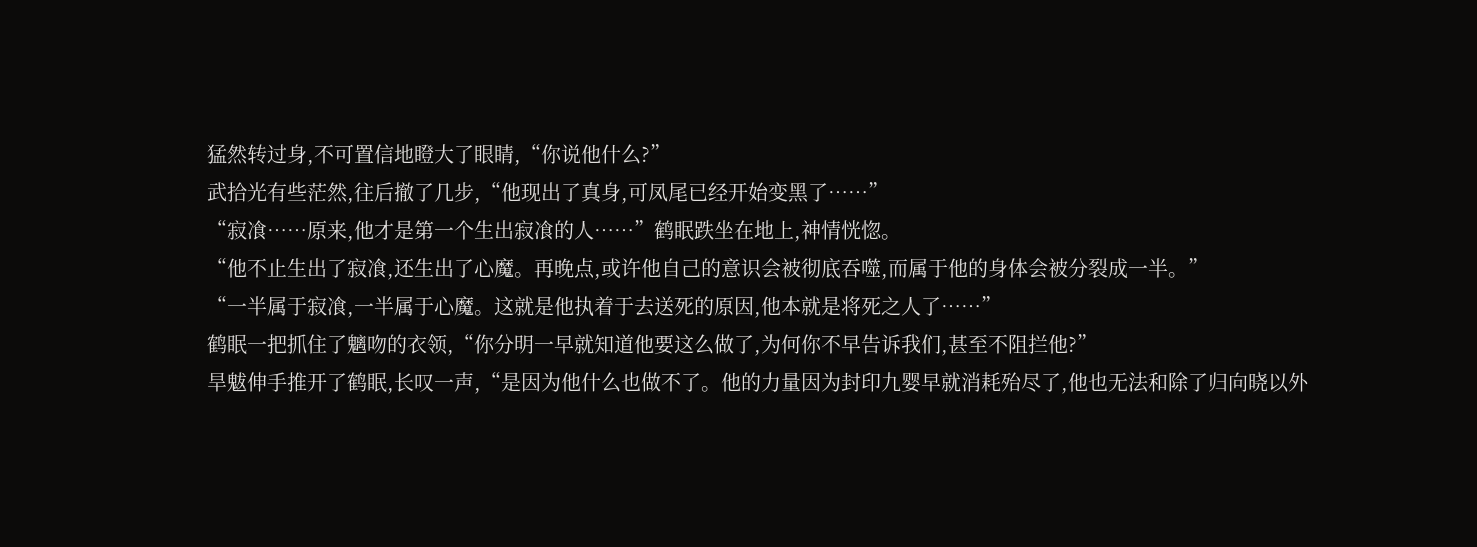猛然转过身,不可置信地瞪大了眼睛,“你说他什么?”
武拾光有些茫然,往后撤了几步,“他现出了真身,可凤尾已经开始变黑了……”
“寂飡……原来,他才是第一个生出寂飡的人……”鹤眠跌坐在地上,神情恍惚。
“他不止生出了寂飡,还生出了心魔。再晚点,或许他自己的意识会被彻底吞噬,而属于他的身体会被分裂成一半。”
“一半属于寂飡,一半属于心魔。这就是他执着于去送死的原因,他本就是将死之人了……”
鹤眠一把抓住了魑吻的衣领,“你分明一早就知道他要这么做了,为何你不早告诉我们,甚至不阻拦他?”
旱魃伸手推开了鹤眠,长叹一声,“是因为他什么也做不了。他的力量因为封印九婴早就消耗殆尽了,他也无法和除了归向晓以外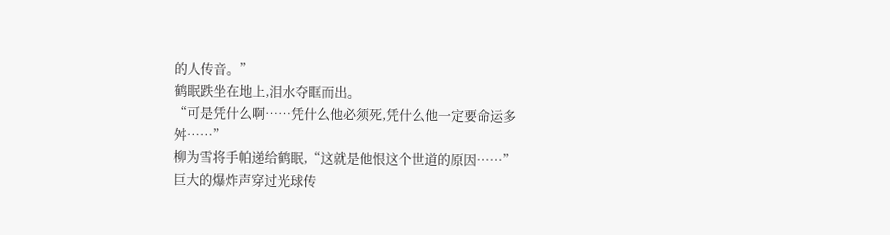的人传音。”
鹤眠跌坐在地上,泪水夺眶而出。
“可是凭什么啊……凭什么他必须死,凭什么他一定要命运多舛……”
柳为雪将手帕递给鹤眠,“这就是他恨这个世道的原因……”
巨大的爆炸声穿过光球传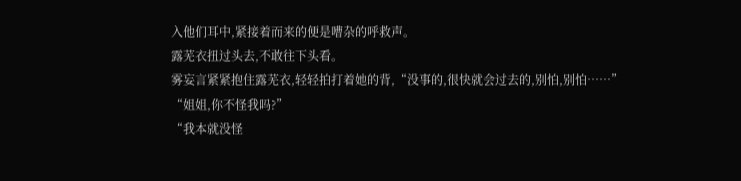入他们耳中,紧接着而来的便是嘈杂的呼救声。
露芜衣扭过头去,不敢往下头看。
雾妄言紧紧抱住露芜衣,轻轻拍打着她的背,“没事的,很快就会过去的,别怕,别怕……”
“姐姐,你不怪我吗?”
“我本就没怪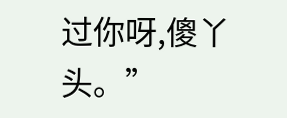过你呀,傻丫头。”